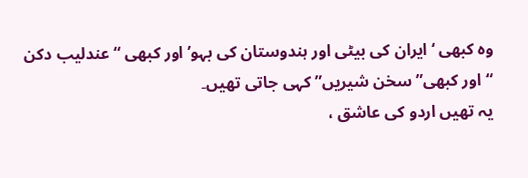وہ کبھی ‘ایران کی بیٹی اور ہندوستان کی بہو’ اور کبھی “عندلیب دکن “اور کبھی”سخن شیریں” کہی جاتی تھیں۔
یہ تھیں اردو کی عاشق ،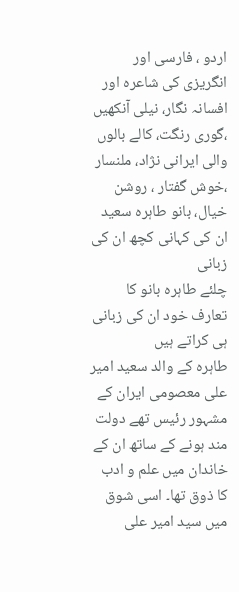اردو ، فارسی اور انگریزی کی شاعرہ اور افسانہ نگار، نیلی آنکھیں ،گوری رنگت، کالے بالوں والی ایرانی نژاد، ملنسار ،خوش گفتار ، روشن خیال، بانو طاہرہ سعید
ان کی کہانی کچھ ان کی زبانی
چلئے طاہرہ بانو کا تعارف خود ان کی زبانی ہی کراتے ہیں
طاہرہ کے والد سعید امیر علی معصومی ایران کے مشہور رئیس تھے دولت مند ہونے کے ساتھ ان کے خاندان میں علم و ادب کا ذوق تھا۔ اسی شوق میں سید امیر علی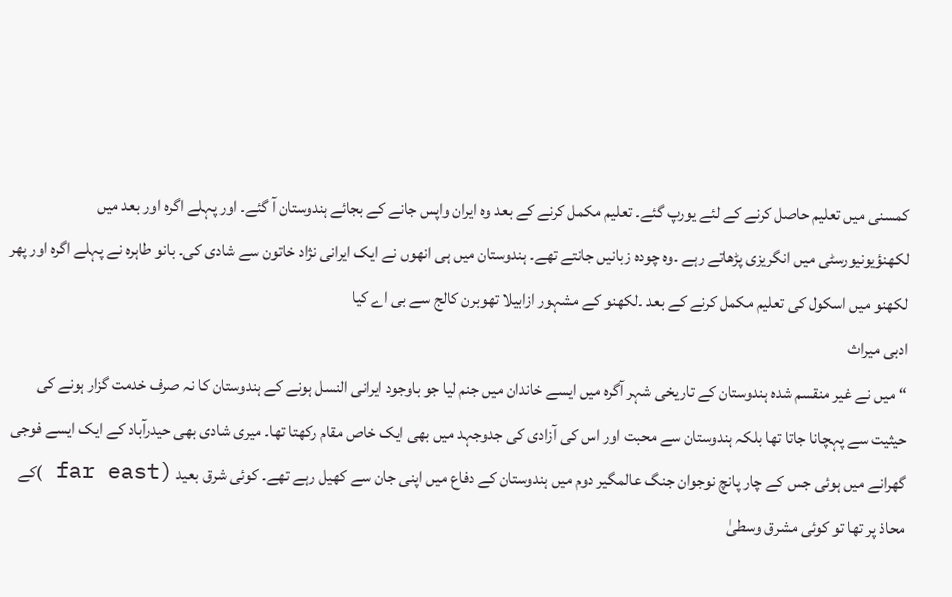کمسنی میں تعلیم حاصل کرنے کے لئے یورپ گئے۔ تعلیم مکمل کرنے کے بعد وہ ایران واپس جانے کے بجائے ہندوستان آ گئے۔ اور پہلے اگرہ اور بعد میں لکھنؤیونیورسٹی میں انگریزی پڑھاتے رہے ۔وہ چودہ زبانیں جانتے تھے۔ ہندوستان میں ہی انھوں نے ایک ایرانی نژاد خاتون سے شادی کی۔ بانو طاہرہ نے پہلے اگرہ اور پھر لکھنو میں اسکول کی تعلیم مکمل کرنے کے بعد ۔لکھنو کے مشہور ازابیلا تھوبرن کالج سے بی اے کیا
ادبی میراث
“میں نے غیر منقسم شدہ ہندوستان کے تاریخی شہر آگرہ میں ایسے خاندان میں جنم لیا جو باوجود ایرانی النسل ہونے کے ہندوستان کا نہ صرف خدمت گزار ہونے کی حیثیت سے پہچانا جاتا تھا بلکہ ہندوستان سے محبت اور اس کی آزادی کی جدوجہد میں بھی ایک خاص مقام رکھتا تھا۔ میری شادی بھی حیدرآباد کے ایک ایسے فوجی گھرانے میں ہوئی جس کے چار پانچ نوجوان جنگ عالمگیر دوم میں ہندوستان کے دفاع میں اپنی جان سے کھیل رہے تھے۔ کوئی شرق بعید (far east )کے محاذ پر تھا تو کوئی مشرق وسطیٰ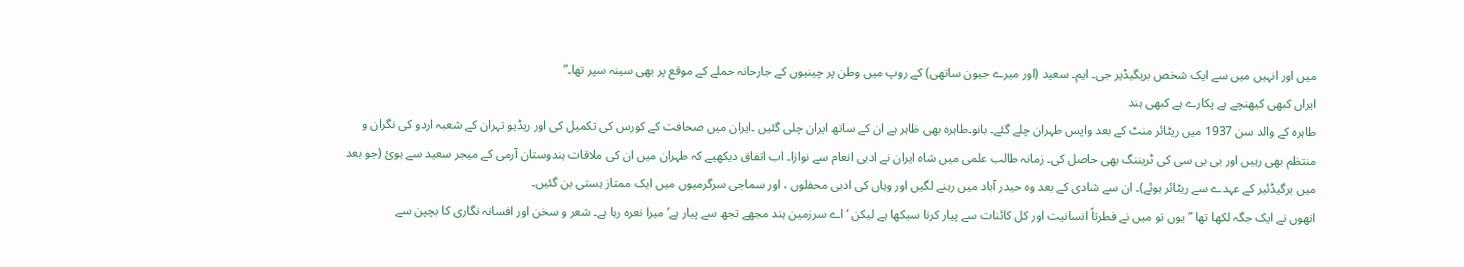میں اور انہیں میں سے ایک شخص بریگیڈیر جی۔ ایم۔ سعید (اور میرے جیون ساتھی) کے روپ میں وطن پر چینیوں کے جارحانہ حملے کے موقع پر بھی سینہ سپر تھا۔”
ایراں کبھی کیھنچے ہے پکارے ہے کبھی ہند
طاہرہ کے والد سن 1937 میں ریٹائر منٹ کے بعد واپس طہران چلے گئے۔ بانو۔طاہرہ بھی ظاہر ہے ان کے ساتھ ایران چلی گئیں ۔ایران میں صحافت کے کورس کی تکمیل کی اور ریڈیو تہران کے شعبہ اردو کی نگران و منتظم بھی رہیں اور بی بی سی کی ٹریننگ بھی حاصل کی۔ زمانہ طالب علمی میں شاہ ایران نے ادبی انعام سے نوازا۔ اب اتفاق دیکھیے کہ طہران میں ان کی ملاقات ہندوستان آرمی کے میجر سعید سے ہوئ (جو بعد میں برگیڈئیر کے عہدے سے ریٹائر ہوئے)۔ ان سے شادی کے بعد وہ حیدر آباد میں رہنے لگیں اور وہاں کی ادبی محفلوں ، اور سماجی سرگرمیوں میں ایک ممتاز ہستی بن گئیں۔
انھوں نے ایک جگہ لکھا تھا ” یوں تو میں نے فطرتاً انسانیت اور کل کائنات سے پیار کرنا سیکھا ہے لیکن ‘ اے سرزمین ہند مجھے تجھ سے پیار ہے’ میرا نعرہ رہا ہے۔ شعر و سخن اور افسانہ نگاری کا بچپن سے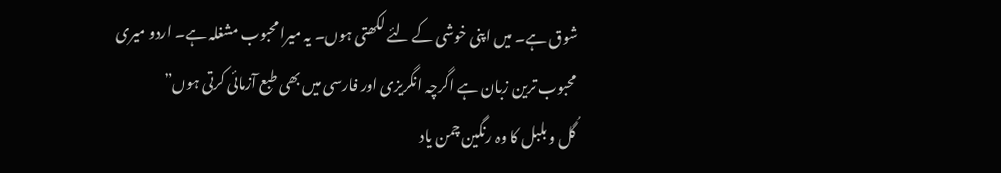شوق ہے۔ میں اپنی خوشی کے لئے لکھتی ہوں۔ یہ میرا محبوب مشغلہ ہے۔ اردو میری محبوب ترین زبان ہے اگرچہ انگریزی اور فارسی میں بھی طبع آزمائی کرتی ہوں”
گُل و بلبل کا وہ رنگین چمن یاد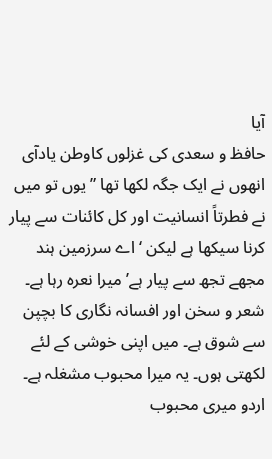آیا
حافظ و سعدی کی غزلوں کاوطن یادآی
انھوں نے ایک جگہ لکھا تھا ” یوں تو میں نے فطرتاً انسانیت اور کل کائنات سے پیار کرنا سیکھا ہے لیکن ‘ اے سرزمین ہند مجھے تجھ سے پیار ہے’ میرا نعرہ رہا ہے۔ شعر و سخن اور افسانہ نگاری کا بچپن سے شوق ہے۔ میں اپنی خوشی کے لئے لکھتی ہوں۔ یہ میرا محبوب مشغلہ ہے۔ اردو میری محبوب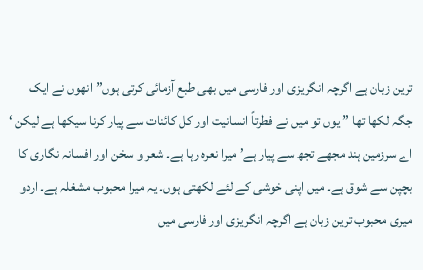ترین زبان ہے اگرچہ انگریزی اور فارسی میں بھی طبع آزمائی کرتی ہوں”انھوں نے ایک جگہ لکھا تھا ” یوں تو میں نے فطرتاً انسانیت اور کل کائنات سے پیار کرنا سیکھا ہے لیکن ‘ اے سرزمین ہند مجھے تجھ سے پیار ہے’ میرا نعرہ رہا ہے۔ شعر و سخن اور افسانہ نگاری کا بچپن سے شوق ہے۔ میں اپنی خوشی کے لئے لکھتی ہوں۔ یہ میرا محبوب مشغلہ ہے۔ اردو میری محبوب ترین زبان ہے اگرچہ انگریزی اور فارسی میں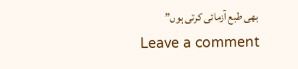بھی طبع آزمائی کرتی ہوں”
Leave a comment